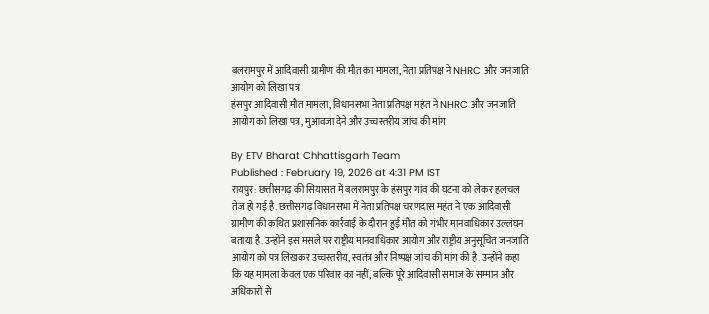बलरामपुर में आदिवासी ग्रामीण की मौत का मामला, नेता प्रतिपक्ष ने NHRC और जनजाति आयोग को लिखा पत्र
हंसपुर आदिवासी मौत मामला, विधानसभा नेता प्रतिपक्ष महंत ने NHRC और जनजाति आयोग को लिखा पत्र, मुआवजा देने और उच्चस्तरीय जांच की मांग

By ETV Bharat Chhattisgarh Team
Published : February 19, 2026 at 4:31 PM IST
रायपुर: छत्तीसगढ़ की सियासत में बलरामपुर के हंसपुर गांव की घटना को लेकर हलचल तेज हो गई है. छत्तीसगढ़ विधानसभा में नेता प्रतिपक्ष चरणदास महंत ने एक आदिवासी ग्रामीण की कथित प्रशासनिक कार्रवाई के दौरान हुई मौत को गंभीर मानवाधिकार उल्लंघन बताया है. उन्होंने इस मसले पर राष्ट्रीय मानवाधिकार आयोग और राष्ट्रीय अनुसूचित जनजाति आयोग को पत्र लिखकर उच्चस्तरीय, स्वतंत्र और निष्पक्ष जांच की मांग की है. उन्होंने कहा कि यह मामला केवल एक परिवार का नहीं, बल्कि पूरे आदिवासी समाज के सम्मान और अधिकारों से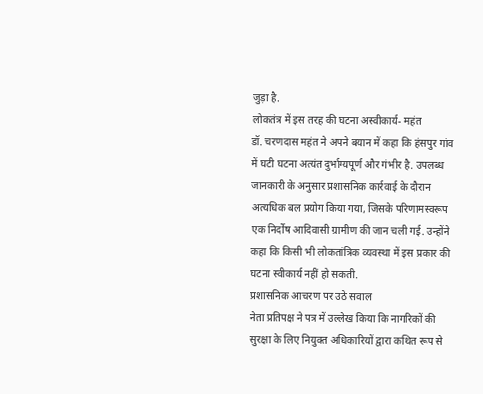जुड़ा है.
लोकतंत्र में इस तरह की घटना अस्वीकार्य- महंत
डॉ. चरणदास महंत ने अपने बयान में कहा कि हंसपुर गांव में घटी घटना अत्यंत दुर्भाग्यपूर्ण और गंभीर है. उपलब्ध जानकारी के अनुसार प्रशासनिक कार्रवाई के दौरान अत्यधिक बल प्रयोग किया गया, जिसके परिणामस्वरूप एक निर्दोष आदिवासी ग्रामीण की जान चली गई. उन्होंने कहा कि किसी भी लोकतांत्रिक व्यवस्था में इस प्रकार की घटना स्वीकार्य नहीं हो सकती.
प्रशासनिक आचरण पर उठे सवाल
नेता प्रतिपक्ष ने पत्र में उल्लेख किया कि नागरिकों की सुरक्षा के लिए नियुक्त अधिकारियों द्वारा कथित रूप से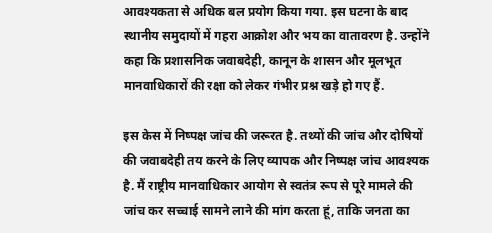आवश्यकता से अधिक बल प्रयोग किया गया. इस घटना के बाद स्थानीय समुदायों में गहरा आक्रोश और भय का वातावरण है. उन्होंने कहा कि प्रशासनिक जवाबदेही, कानून के शासन और मूलभूत मानवाधिकारों की रक्षा को लेकर गंभीर प्रश्न खड़े हो गए हैं.

इस केस में निष्पक्ष जांच की जरूरत है. तथ्यों की जांच और दोषियों की जवाबदेही तय करने के लिए व्यापक और निष्पक्ष जांच आवश्यक है. मैं राष्ट्रीय मानवाधिकार आयोग से स्वतंत्र रूप से पूरे मामले की जांच कर सच्चाई सामने लाने की मांग करता हूं, ताकि जनता का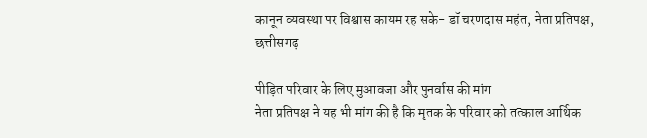कानून व्यवस्था पर विश्वास कायम रह सके- डॉ चरणदास महंत, नेता प्रतिपक्ष, छत्तीसगढ़

पीड़ित परिवार के लिए मुआवजा और पुनर्वास की मांग
नेता प्रतिपक्ष ने यह भी मांग की है कि मृतक के परिवार को तत्काल आर्थिक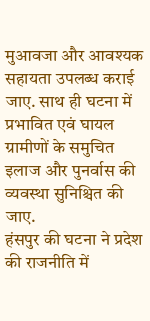मुआवजा और आवश्यक सहायता उपलब्ध कराई जाए. साथ ही घटना में प्रभावित एवं घायल ग्रामीणों के समुचित इलाज और पुनर्वास की व्यवस्था सुनिश्चित की जाए.
हंसपुर की घटना ने प्रदेश की राजनीति में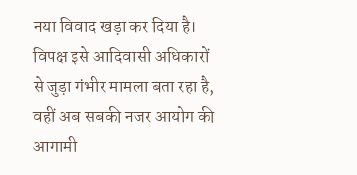नया विवाद खड़ा कर दिया है। विपक्ष इसे आदिवासी अधिकारों से जुड़ा गंभीर मामला बता रहा है, वहीं अब सबकी नजर आयोग की आगामी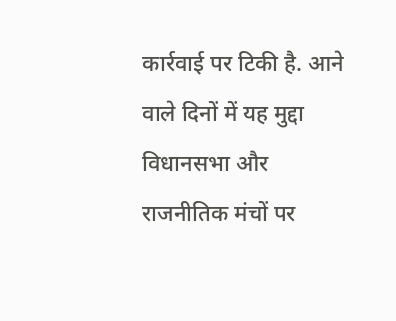कार्रवाई पर टिकी है. आने वाले दिनों में यह मुद्दा विधानसभा और राजनीतिक मंचों पर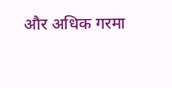और अधिक गरमा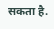सकता है.